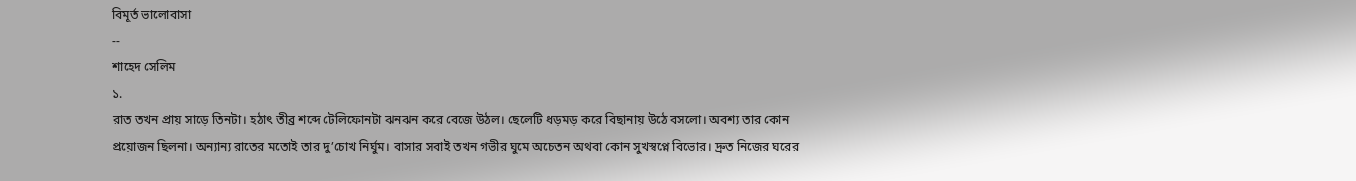বিমূর্ত ভালোবাসা
--
শাহেদ সেলিম
১.
রাত তখন প্রায় সাড়ে তিনটা। হঠাৎ তীব্র শব্দে টেলিফোনটা ঝনঝন করে বেজে উঠল। ছেলেটি ধড়মড় করে বিছানায় উঠে বসলো। অবশ্য তার কোন প্রয়োজন ছিলনা। অন্যান্য রাতের মতোই তার দু’চোখ নির্ঘুম। বাসার সবাই তখন গভীর ঘুমে অচেতন অথবা কোন সুখস্বপ্নে বিভোর। দ্রুত নিজের ঘরের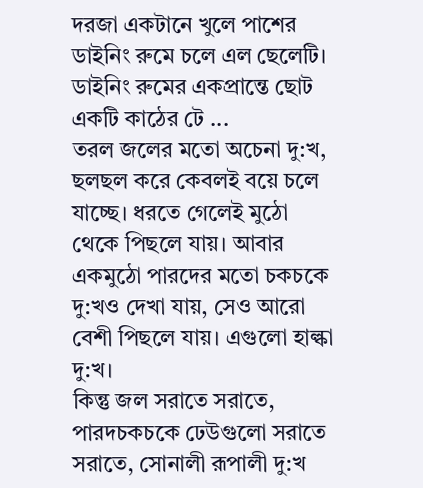দরজা একটানে খুলে পাশের ডাইনিং রুমে চলে এল ছেলেটি। ডাইনিং রুমের একপ্রান্তে ছোট একটি কাঠের টে ...
তরল জলের মতো অচেনা দু:খ, ছলছল করে কেবলই বয়ে চলে যাচ্ছে। ধরতে গেলেই মুঠো থেকে পিছলে যায়। আবার একমুঠো পারদের মতো চকচকে দু:খও দেখা যায়, সেও আরো বেশী পিছলে যায়। এগুলো হাল্কা দু:খ।
কিন্তু জল সরাতে সরাতে, পারদচকচকে ঢেউগুলো সরাতে সরাতে, সোনালী রূপালী দু:খ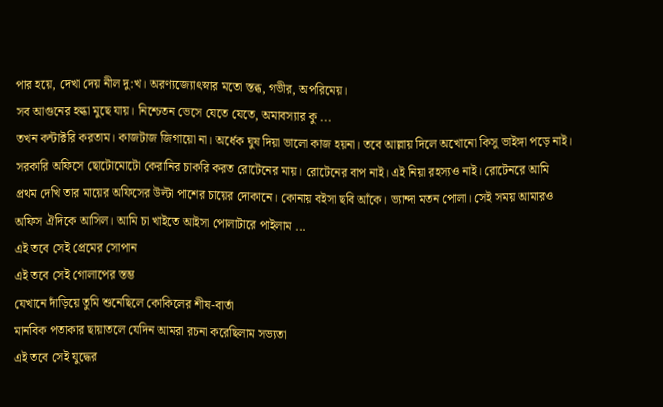পার হয়ে, দেখা দেয় নীল দু:খ। অরণ্যজ্যোৎস্নার মতো স্তব্ধ, গভীর, অপরিমেয়।
সব আগুনের হল্কা মুছে যায়। নিশ্চেতন ভেসে যেতে যেতে, অমাবস্যার কু ...
তখন কন্টাক্টরি করতাম। কাজটাজ জিগায়ো না। অর্ধেক ঘুষ দিয়া ভালো কাজ হয়না। তবে আল্লায় দিলে অখোনো কিসু ভাইঙ্গা পড়ে নাই।
সরকারি অফিসে ছোটোমোটো কেরানির চাকরি করত রোটেনের মায়। রোটেনের বাপ নাই। এই নিয়া রহস্যও নাই। রোটেনরে আমি প্রথম দেখি তার মায়ের অফিসের উল্টা পাশের চায়ের দোকানে। কোনায় বইসা ছবি আঁকে। ভ্যান্দা মতন পোলা। সেই সময় আমারও অফিস ঐদিকে আসিল। আমি চা খাইতে আইসা পোলাটারে পাইলাম ...
এই তবে সেই প্রেমের সোপান
এই তবে সেই গোলাপের স্তম্ভ
যেখানে দাঁড়িয়ে তুমি শুনেছিলে কোকিলের শীষ-বার্তা
মানবিক পতাকার ছায়াতলে যেদিন আমরা রচনা করেছিলাম সভ্যতা
এই তবে সেই যুদ্ধের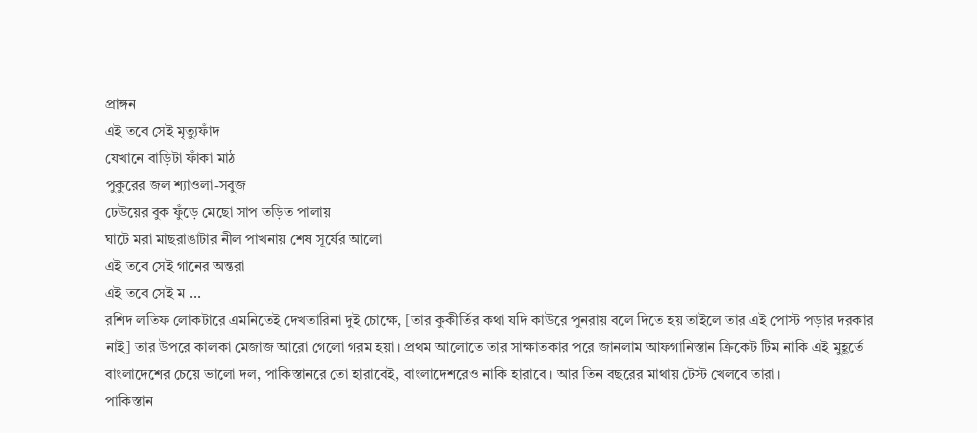প্রাঙ্গন
এই তবে সেই মৃত্যুফাঁদ
যেখানে বাড়িটা ফাঁকা মাঠ
পুকুরের জল শ্যাওলা-সবুজ
ঢেউয়ের বুক ফুঁড়ে মেছো সাপ তড়িত পালায়
ঘাটে মরা মাছরাঙাটার নীল পাখনায় শেষ সূর্যের আলো
এই তবে সেই গানের অন্তরা
এই তবে সেই ম ...
রশিদ লতিফ লোকটারে এমনিতেই দেখতারিনা দুই চোক্ষে, [তার কুকীর্তির কথা যদি কাউরে পুনরায় বলে দিতে হয় তাইলে তার এই পোস্ট পড়ার দরকার নাই] তার উপরে কালকা মেজাজ আরো গেলো গরম হয়া। প্রথম আলোতে তার সাক্ষাতকার পরে জানলাম আফগানিস্তান ক্রিকেট টিম নাকি এই মুহূর্তে বাংলাদেশের চেয়ে ভালো দল, পাকিস্তানরে তো হারাবেই, বাংলাদেশরেও নাকি হারাবে। আর তিন বছরের মাথায় টেস্ট খেলবে তারা।
পাকিস্তান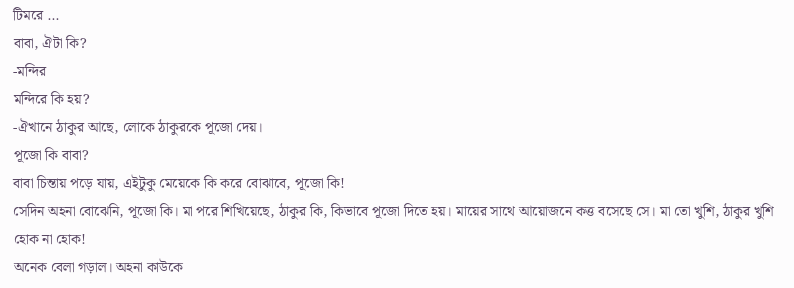টিমরে ...
বাবা, ঐটা কি?
-মন্দির
মন্দিরে কি হয়?
-ঐখানে ঠাকুর আছে, লোকে ঠাকুরকে পূজো দেয়।
পূজো কি বাবা?
বাবা চিন্তায় পড়ে যায়, এইটুকু মেয়েকে কি করে বোঝাবে, পূজো কি!
সেদিন অহনা বোঝেনি, পূজো কি। মা পরে শিখিয়েছে, ঠাকুর কি, কিভাবে পূজো দিতে হয়। মায়ের সাথে আয়োজনে কত্ত বসেছে সে। মা তো খুশি, ঠাকুর খুশি হোক না হোক!
অনেক বেলা গড়াল। অহনা কাউকে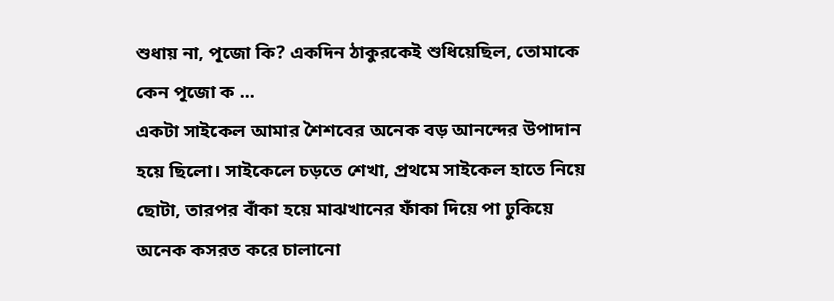শুধায় না, পূজো কি? একদিন ঠাকুরকেই শুধিয়েছিল, তোমাকে কেন পূজো ক ...
একটা সাইকেল আমার শৈশবের অনেক বড় আনন্দের উপাদান হয়ে ছিলো। সাইকেলে চড়তে শেখা, প্রথমে সাইকেল হাতে নিয়ে ছোটা, তারপর বাঁকা হয়ে মাঝখানের ফাঁকা দিয়ে পা ঢুকিয়ে অনেক কসরত করে চালানো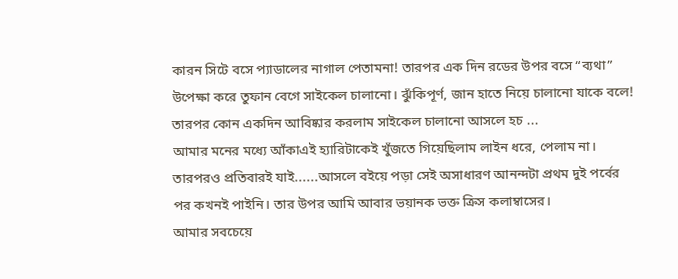কারন সিটে বসে প্যাডালের নাগাল পেতামনা! তারপর এক দিন রডের উপর বসে “ব্যথা” উপেক্ষা করে তুফান বেগে সাইকেল চালানো। ঝুঁকিপূর্ণ, জান হাতে নিয়ে চালানো যাকে বলে!
তারপর কোন একদিন আবিষ্কার করলাম সাইকেল চালানো আসলে হচ ...
আমার মনের মধ্যে আঁকাএই হ্যারিটাকেই খুঁজতে গিয়েছিলাম লাইন ধরে, পেলাম না। তারপরও প্রতিবারই যাই......আসলে বইয়ে পড়া সেই অসাধারণ আনন্দটা প্রথম দুই পর্বের পর কখনই পাইনি। তার উপর আমি আবার ভয়ানক ভক্ত ক্রিস কলাম্বাসের।
আমার সবচেয়ে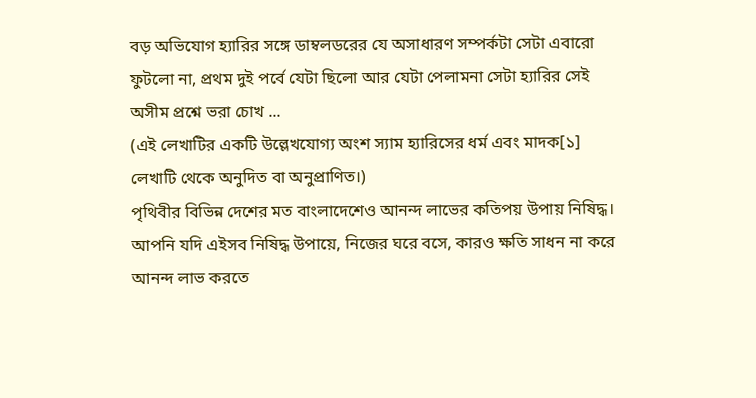বড় অভিযোগ হ্যারির সঙ্গে ডাম্বলডরের যে অসাধারণ সম্পর্কটা সেটা এবারো ফুটলো না, প্রথম দুই পর্বে যেটা ছিলো আর যেটা পেলামনা সেটা হ্যারির সেই অসীম প্রশ্নে ভরা চোখ ...
(এই লেখাটির একটি উল্লেখযোগ্য অংশ স্যাম হ্যারিসের ধর্ম এবং মাদক[১] লেখাটি থেকে অনুদিত বা অনুপ্রাণিত।)
পৃথিবীর বিভিন্ন দেশের মত বাংলাদেশেও আনন্দ লাভের কতিপয় উপায় নিষিদ্ধ। আপনি যদি এইসব নিষিদ্ধ উপায়ে, নিজের ঘরে বসে, কারও ক্ষতি সাধন না করে আনন্দ লাভ করতে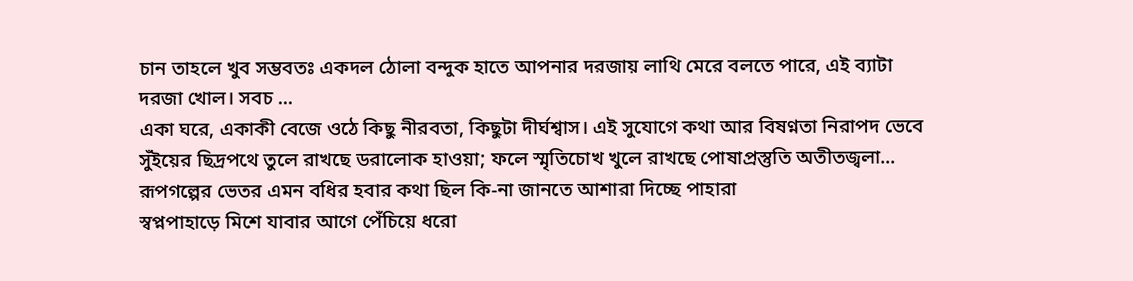চান তাহলে খুব সম্ভবতঃ একদল ঠোলা বন্দুক হাতে আপনার দরজায় লাথি মেরে বলতে পারে, এই ব্যাটা দরজা খোল। সবচ ...
একা ঘরে, একাকী বেজে ওঠে কিছু নীরবতা, কিছুটা দীর্ঘশ্বাস। এই সুযোগে কথা আর বিষণ্নতা নিরাপদ ভেবে সুঁইয়ের ছিদ্রপথে তুলে রাখছে ডরালোক হাওয়া; ফলে স্মৃতিচোখ খুলে রাখছে পোষাপ্রস্তুতি অতীতজ্বলা... রূপগল্পের ভেতর এমন বধির হবার কথা ছিল কি-না জানতে আশারা দিচ্ছে পাহারা
স্বপ্নপাহাড়ে মিশে যাবার আগে পেঁচিয়ে ধরো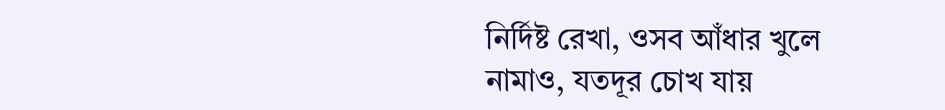নির্দিষ্ট রেখা, ওসব আঁধার খুলে নামাও, যতদূর চোখ যায়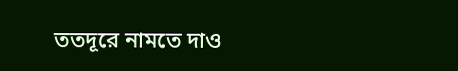ততদূরে নামতে দাও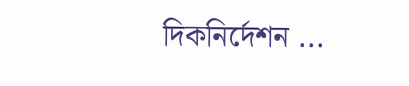দিকনির্দেশন ...